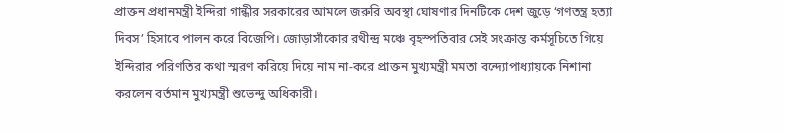প্রাক্তন প্রধানমন্ত্রী ইন্দিরা গান্ধীর সরকারের আমলে জরুরি অবস্থা ঘোষণার দিনটিকে দেশ জুড়ে ‘গণতন্ত্র হত্যা দিবস’ হিসাবে পালন করে বিজেপি। জোড়াসাঁকোর রথীন্দ্র মঞ্চে বৃহস্পতিবার সেই সংক্রান্ত কর্মসূচিতে গিয়ে ইন্দিরার পরিণতির কথা স্মরণ করিয়ে দিয়ে নাম না-করে প্রাক্তন মুখ্যমন্ত্রী মমতা বন্দ্যোপাধ্যায়কে নিশানা করলেন বর্তমান মুখ্যমন্ত্রী শুভেন্দু অধিকারী।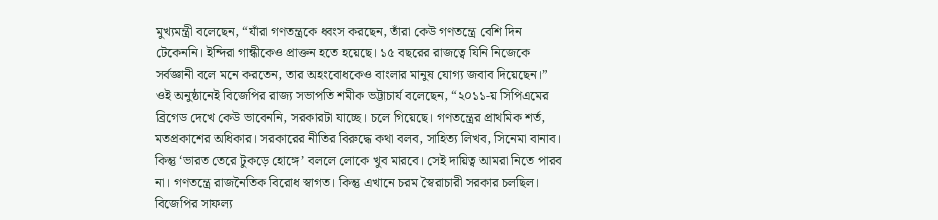মুখ্যমন্ত্রী বলেছেন, “যাঁরা গণতন্ত্রকে ধ্বংস করছেন, তাঁরা কেউ গণতন্ত্রে বেশি দিন টেকেননি। ইন্দিরা গান্ধীকেও প্রাক্তন হতে হয়েছে। ১৫ বছরের রাজত্বে যিনি নিজেকে সর্বজ্ঞানী বলে মনে করতেন, তার অহংবোধকেও বাংলার মানুষ যোগ্য জবাব দিয়েছেন।” ওই অনুষ্ঠানেই বিজেপির রাজ্য সভাপতি শমীক ভট্টাচার্য বলেছেন, “২০১১-য় সিপিএমের ব্রিগেড দেখে কেউ ভাবেননি, সরকারটা যাচ্ছে। চলে গিয়েছে। গণতন্ত্রের প্রাথমিক শর্ত, মতপ্রকাশের অধিকার। সরকারের নীতির বিরুদ্ধে কথা বলব, সাহিত্য লিখব, সিনেমা বানাব। কিন্তু ‘ভারত তেরে টুকড়ে হোঙ্গে’ বললে লোকে খুব মারবে। সেই দায়িত্ব আমরা নিতে পারব না। গণতন্ত্রে রাজনৈতিক বিরোধ স্বাগত। কিন্তু এখানে চরম স্বৈরাচারী সরকার চলছিল। বিজেপির সাফল্য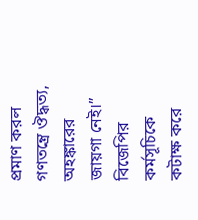প্রমাণ করল গণতন্ত্রে ঔদ্ধত্য, অহঙ্কারের জায়গা নেই।”
বিজেপির কর্মসূচিকে কটাক্ষ করে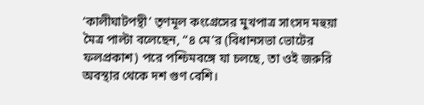‘কালীঘাটপন্থী’ তৃণমূল কংগ্রেসের মুখপাত্র সাংসদ মহুয়া মৈত্র পাল্টা বলেছেন, “৪ মে’র (বিধানসভা ভোটের ফলপ্রকাশ) পরে পশ্চিমবঙ্গে যা চলছে, তা ওই জরুরি অবস্থার থেকে দশ গুণ বেশি।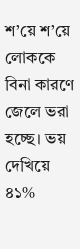শ’য়ে শ’য়ে লোককে বিনা কারণে জেলে ভরা হচ্ছে। ভয় দেখিয়ে ৪১%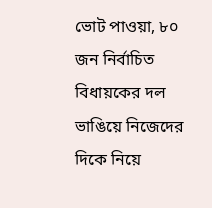ভোট পাওয়া, ৮০ জন নির্বাচিত বিধায়কের দল ভাঙিয়ে নিজেদের দিকে নিয়ে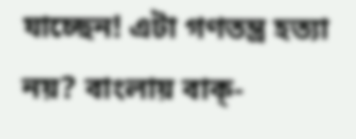যাচ্ছেন! এটা গণতন্ত্র হত্যা নয়? বাংলায় বাক্-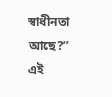স্বাধীনতা আছে?’’
এই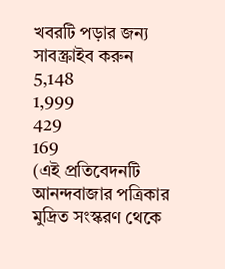খবরটি পড়ার জন্য সাবস্ক্রাইব করুন
5,148
1,999
429
169
(এই প্রতিবেদনটি আনন্দবাজার পত্রিকার মুদ্রিত সংস্করণ থেকে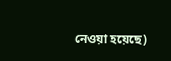নেওয়া হয়েছে)